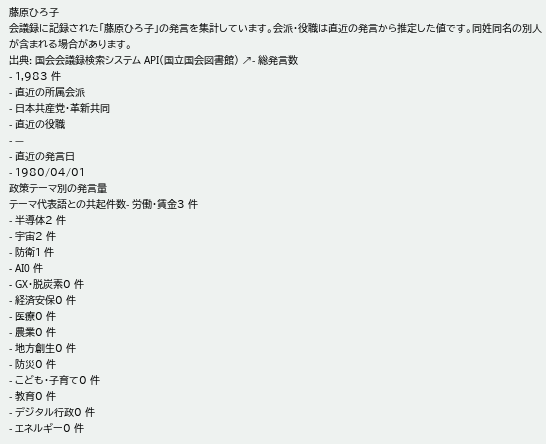藤原ひろ子
会議録に記録された「藤原ひろ子」の発言を集計しています。会派・役職は直近の発言から推定した値です。同姓同名の別人が含まれる場合があります。
出典: 国会会議録検索システム API(国立国会図書館) ↗- 総発言数
- 1,983 件
- 直近の所属会派
- 日本共産党・革新共同
- 直近の役職
- —
- 直近の発言日
- 1980/04/01
政策テーマ別の発言量
テーマ代表語との共起件数- 労働・賃金3 件
- 半導体2 件
- 宇宙2 件
- 防衛1 件
- AI0 件
- GX・脱炭素0 件
- 経済安保0 件
- 医療0 件
- 農業0 件
- 地方創生0 件
- 防災0 件
- こども・子育て0 件
- 教育0 件
- デジタル行政0 件
- エネルギー0 件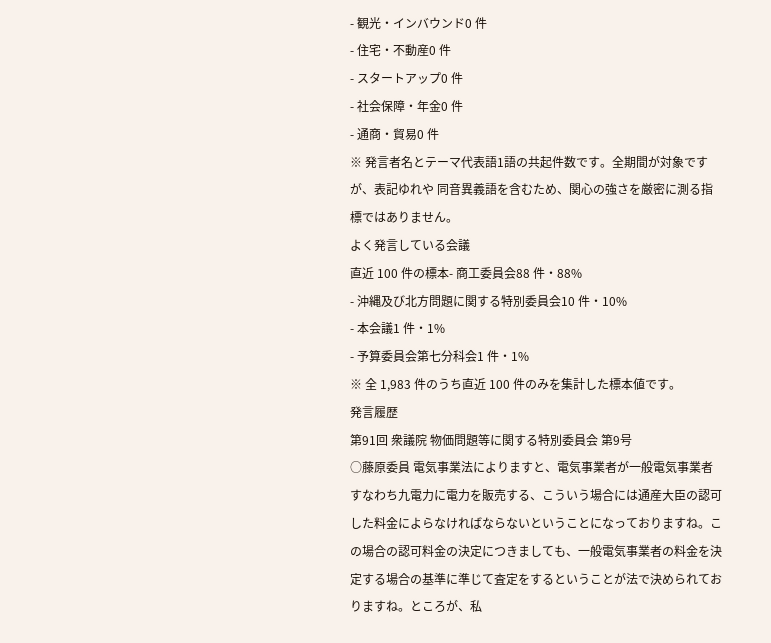- 観光・インバウンド0 件
- 住宅・不動産0 件
- スタートアップ0 件
- 社会保障・年金0 件
- 通商・貿易0 件
※ 発言者名とテーマ代表語1語の共起件数です。全期間が対象ですが、表記ゆれや 同音異義語を含むため、関心の強さを厳密に測る指標ではありません。
よく発言している会議
直近 100 件の標本- 商工委員会88 件・88%
- 沖縄及び北方問題に関する特別委員会10 件・10%
- 本会議1 件・1%
- 予算委員会第七分科会1 件・1%
※ 全 1,983 件のうち直近 100 件のみを集計した標本値です。
発言履歴
第91回 衆議院 物価問題等に関する特別委員会 第9号
○藤原委員 電気事業法によりますと、電気事業者が一般電気事業者すなわち九電力に電力を販売する、こういう場合には通産大臣の認可した料金によらなければならないということになっておりますね。この場合の認可料金の決定につきましても、一般電気事業者の料金を決定する場合の基準に準じて査定をするということが法で決められておりますね。ところが、私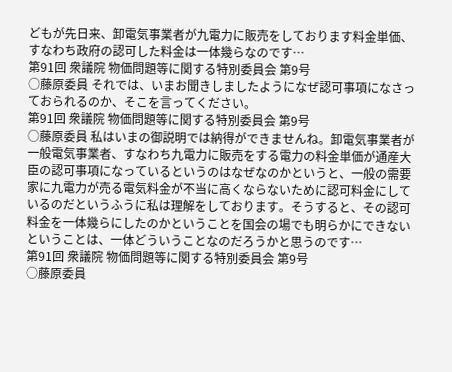どもが先日来、卸電気事業者が九電力に販売をしております料金単価、すなわち政府の認可した料金は一体幾らなのです…
第91回 衆議院 物価問題等に関する特別委員会 第9号
○藤原委員 それでは、いまお聞きしましたようになぜ認可事項になさっておられるのか、そこを言ってください。
第91回 衆議院 物価問題等に関する特別委員会 第9号
○藤原委員 私はいまの御説明では納得ができませんね。卸電気事業者が一般電気事業者、すなわち九電力に販売をする電力の料金単価が通産大臣の認可事項になっているというのはなぜなのかというと、一般の需要家に九電力が売る電気料金が不当に高くならないために認可料金にしているのだというふうに私は理解をしております。そうすると、その認可料金を一体幾らにしたのかということを国会の場でも明らかにできないということは、一体どういうことなのだろうかと思うのです…
第91回 衆議院 物価問題等に関する特別委員会 第9号
○藤原委員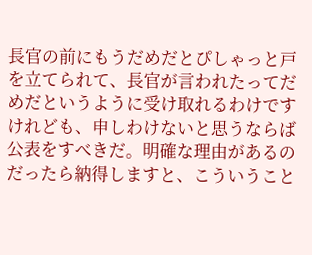長官の前にもうだめだとぴしゃっと戸を立てられて、長官が言われたってだめだというように受け取れるわけですけれども、申しわけないと思うならば公表をすべきだ。明確な理由があるのだったら納得しますと、こういうこと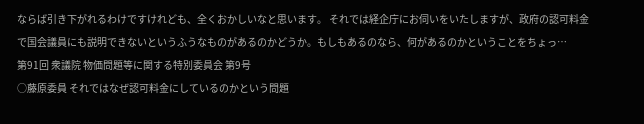ならば引き下がれるわけですけれども、全くおかしいなと思います。 それでは経企庁にお伺いをいたしますが、政府の認可料金で国会議員にも説明できないというふうなものがあるのかどうか。もしもあるのなら、何があるのかということをちょっ…
第91回 衆議院 物価問題等に関する特別委員会 第9号
○藤原委員 それではなぜ認可料金にしているのかという問題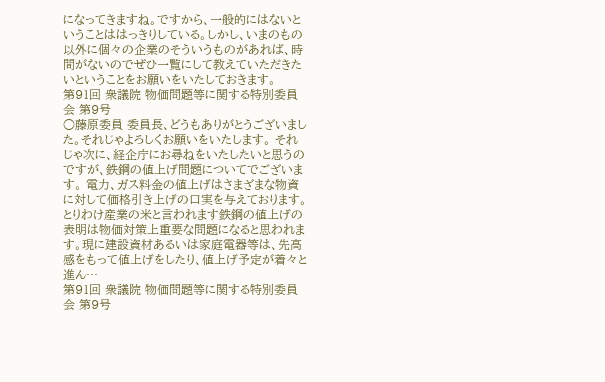になってきますね。ですから、一般的にはないということははっきりしている。しかし、いまのもの以外に個々の企業のそういうものがあれば、時間がないのでぜひ一覧にして教えていただきたいということをお願いをいたしておきます。
第91回 衆議院 物価問題等に関する特別委員会 第9号
○藤原委員 委員長、どうもありがとうございました。それじゃよろしくお願いをいたします。 それじゃ次に、経企庁にお尋ねをいたしたいと思うのですが、鉄鋼の値上げ問題についてでございます。 電力、ガス料金の値上げはさまざまな物資に対して価格引き上げの口実を与えております。とりわけ産業の米と言われます鉄鋼の値上げの表明は物価対策上重要な問題になると思われます。現に建設資材あるいは家庭電器等は、先高感をもって値上げをしたり、値上げ予定が着々と進ん…
第91回 衆議院 物価問題等に関する特別委員会 第9号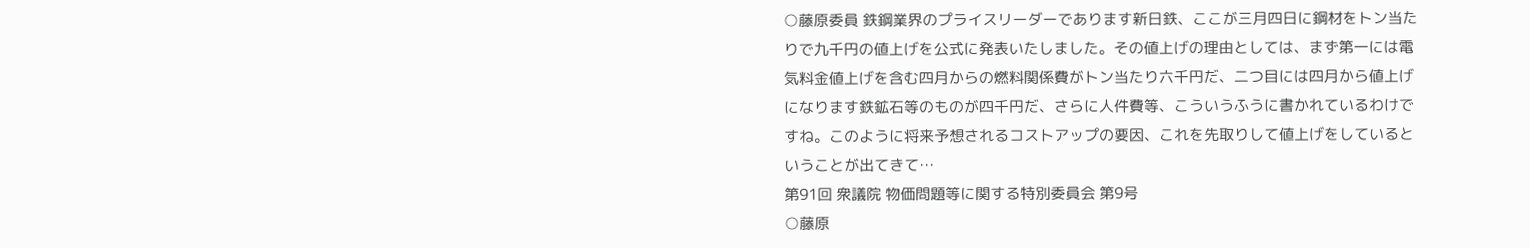○藤原委員 鉄鋼業界のプライスリーダーであります新日鉄、ここが三月四日に鋼材をトン当たりで九千円の値上げを公式に発表いたしました。その値上げの理由としては、まず第一には電気料金値上げを含む四月からの燃料関係費がトン当たり六千円だ、二つ目には四月から値上げになります鉄鉱石等のものが四千円だ、さらに人件費等、こういうふうに書かれているわけですね。このように将来予想されるコストアップの要因、これを先取りして値上げをしているということが出てきて…
第91回 衆議院 物価問題等に関する特別委員会 第9号
○藤原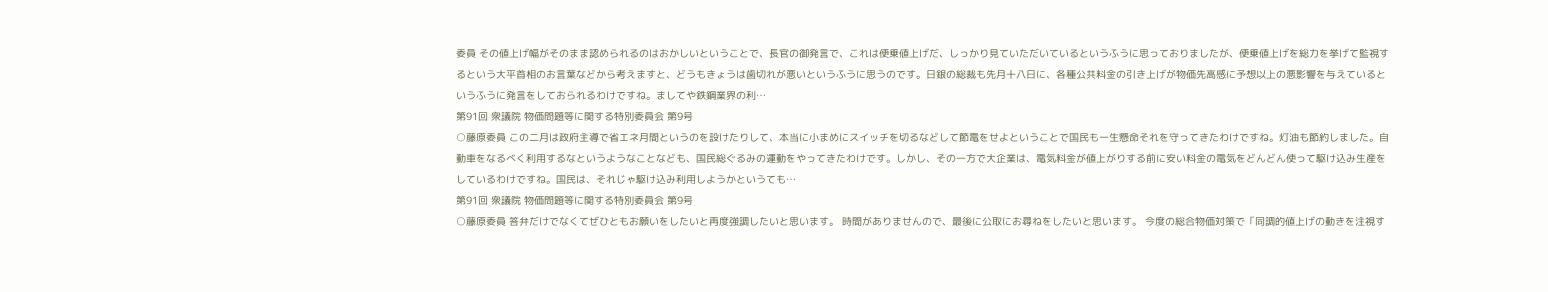委員 その値上げ幅がそのまま認められるのはおかしいということで、長官の御発言で、これは便乗値上げだ、しっかり見ていただいているというふうに思っておりましたが、便乗値上げを総力を挙げて監視するという大平首相のお言葉などから考えますと、どうもきょうは歯切れが悪いというふうに思うのです。日銀の総裁も先月十八日に、各種公共料金の引き上げが物価先高感に予想以上の悪影響を与えているというふうに発言をしておられるわけですね。ましてや鉄鋼業界の利…
第91回 衆議院 物価問題等に関する特別委員会 第9号
○藤原委員 この二月は政府主導で省エネ月間というのを設けたりして、本当に小まめにスイッチを切るなどして節電をせよということで国民も一生懸命それを守ってきたわけですね。灯油も節約しました。自動車をなるべく利用するなというようなことなども、国民総ぐるみの運動をやってきたわけです。しかし、その一方で大企業は、電気料金が値上がりする前に安い料金の電気をどんどん使って駆け込み生産をしているわけですね。国民は、それじゃ駆け込み利用しようかというても…
第91回 衆議院 物価問題等に関する特別委員会 第9号
○藤原委員 答弁だけでなくてぜひともお願いをしたいと再度強調したいと思います。 時間がありませんので、最後に公取にお尋ねをしたいと思います。 今度の総合物価対策で「同調的値上げの動きを注視す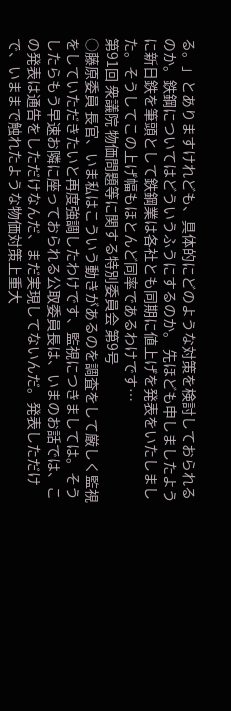る。」とありますけれども、具体的にどのような対策を検討しておられるのか。鉄鋼についてはどういうふうにするのか。 先ほども申しましたように新日鉄を筆頭として鉄鋼業は各社とも同期に値上げを発表をいたしました。そうしてこの上げ幅もほとんど同率であるわけです…
第91回 衆議院 物価問題等に関する特別委員会 第9号
○藤原委員 長官、いま私はこういう動きがあるのを調査をして厳しく監視をしていただきたいと再度強調したわけです、監視につきましては。そうしたらもう早速お隣に座っておられる公取委員長は、いまのお話では、この発表は通告をしただけなんだ、まだ実現してないんだ。発表しただけで、いままで触れたような物価対策上重大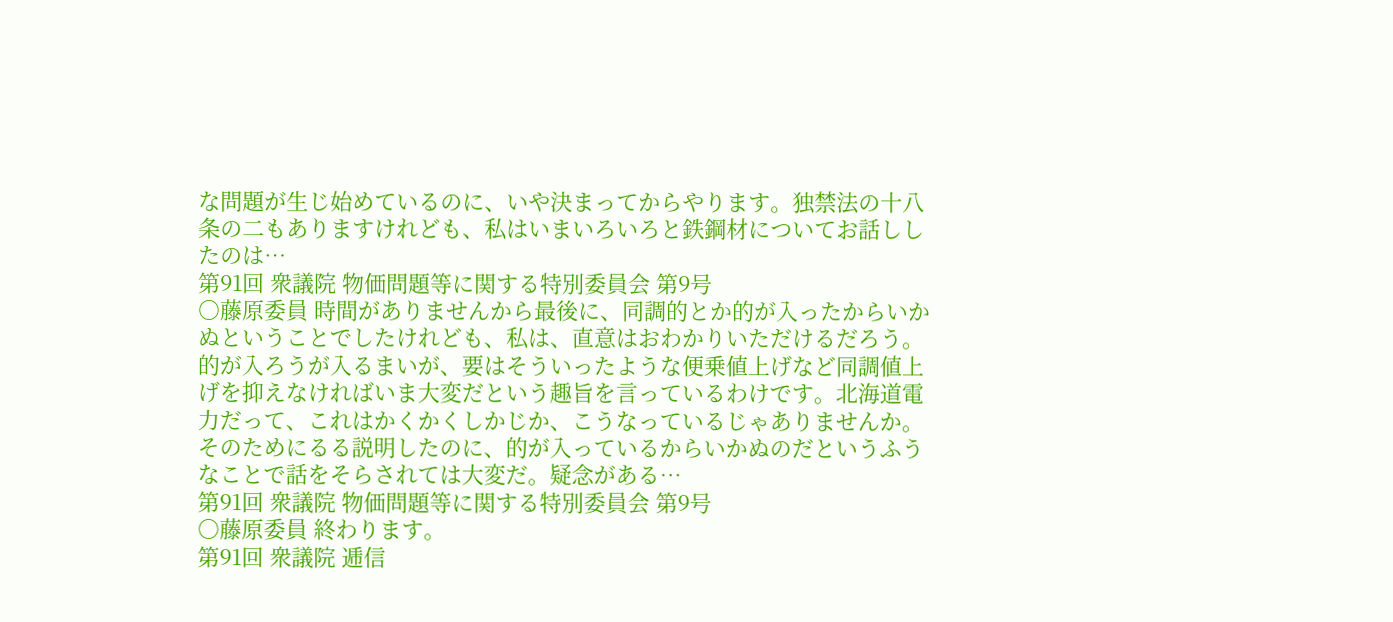な問題が生じ始めているのに、いや決まってからやります。独禁法の十八条の二もありますけれども、私はいまいろいろと鉄鋼材についてお話ししたのは…
第91回 衆議院 物価問題等に関する特別委員会 第9号
○藤原委員 時間がありませんから最後に、同調的とか的が入ったからいかぬということでしたけれども、私は、直意はおわかりいただけるだろう。的が入ろうが入るまいが、要はそういったような便乗値上げなど同調値上げを抑えなければいま大変だという趣旨を言っているわけです。北海道電力だって、これはかくかくしかじか、こうなっているじゃありませんか。そのためにるる説明したのに、的が入っているからいかぬのだというふうなことで話をそらされては大変だ。疑念がある…
第91回 衆議院 物価問題等に関する特別委員会 第9号
○藤原委員 終わります。
第91回 衆議院 逓信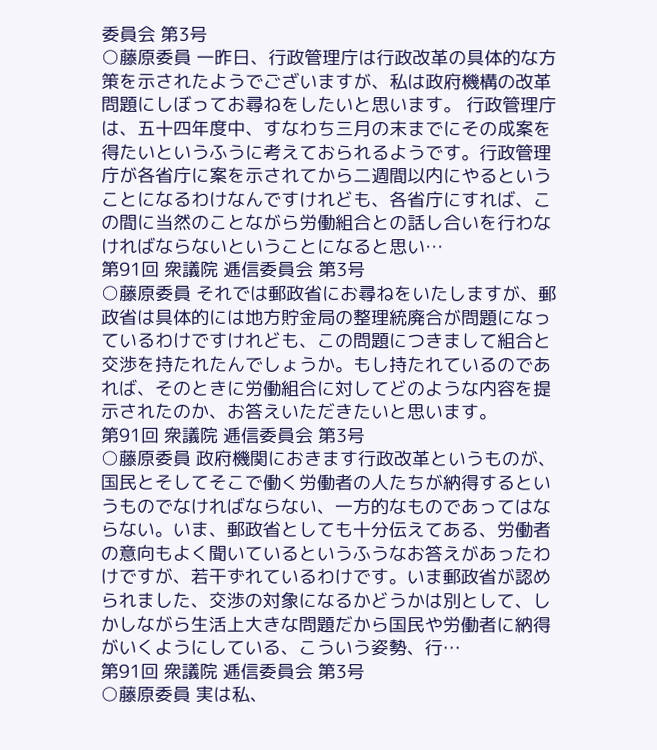委員会 第3号
○藤原委員 一昨日、行政管理庁は行政改革の具体的な方策を示されたようでございますが、私は政府機構の改革問題にしぼってお尋ねをしたいと思います。 行政管理庁は、五十四年度中、すなわち三月の末までにその成案を得たいというふうに考えておられるようです。行政管理庁が各省庁に案を示されてから二週間以内にやるということになるわけなんですけれども、各省庁にすれば、この間に当然のことながら労働組合との話し合いを行わなければならないということになると思い…
第91回 衆議院 逓信委員会 第3号
○藤原委員 それでは郵政省にお尋ねをいたしますが、郵政省は具体的には地方貯金局の整理統廃合が問題になっているわけですけれども、この問題につきまして組合と交渉を持たれたんでしょうか。もし持たれているのであれば、そのときに労働組合に対してどのような内容を提示されたのか、お答えいただきたいと思います。
第91回 衆議院 逓信委員会 第3号
○藤原委員 政府機関におきます行政改革というものが、国民とそしてそこで働く労働者の人たちが納得するというものでなければならない、一方的なものであってはならない。いま、郵政省としても十分伝えてある、労働者の意向もよく聞いているというふうなお答えがあったわけですが、若干ずれているわけです。いま郵政省が認められました、交渉の対象になるかどうかは別として、しかしながら生活上大きな問題だから国民や労働者に納得がいくようにしている、こういう姿勢、行…
第91回 衆議院 逓信委員会 第3号
○藤原委員 実は私、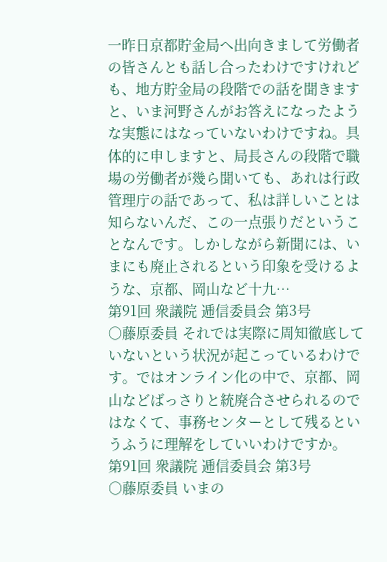一昨日京都貯金局へ出向きまして労働者の皆さんとも話し合ったわけですけれども、地方貯金局の段階での話を聞きますと、いま河野さんがお答えになったような実態にはなっていないわけですね。具体的に申しますと、局長さんの段階で職場の労働者が幾ら聞いても、あれは行政管理庁の話であって、私は詳しいことは知らないんだ、この一点張りだということなんです。しかしながら新聞には、いまにも廃止されるという印象を受けるような、京都、岡山など十九…
第91回 衆議院 逓信委員会 第3号
○藤原委員 それでは実際に周知徹底していないという状況が起こっているわけです。ではオンライン化の中で、京都、岡山などばっさりと統廃合させられるのではなくて、事務センターとして残るというふうに理解をしていいわけですか。
第91回 衆議院 逓信委員会 第3号
○藤原委員 いまの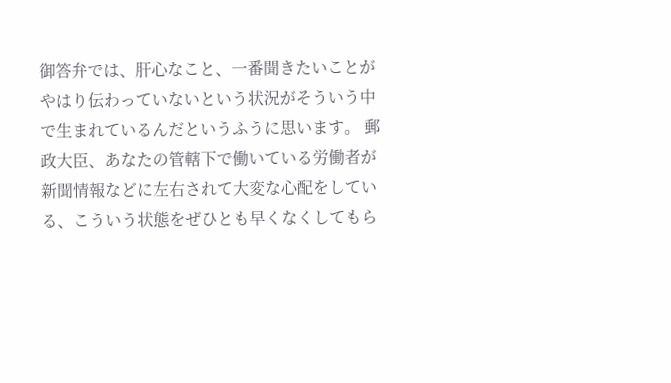御答弁では、肝心なこと、一番聞きたいことがやはり伝わっていないという状況がそういう中で生まれているんだというふうに思います。 郵政大臣、あなたの管轄下で働いている労働者が新聞情報などに左右されて大変な心配をしている、こういう状態をぜひとも早くなくしてもら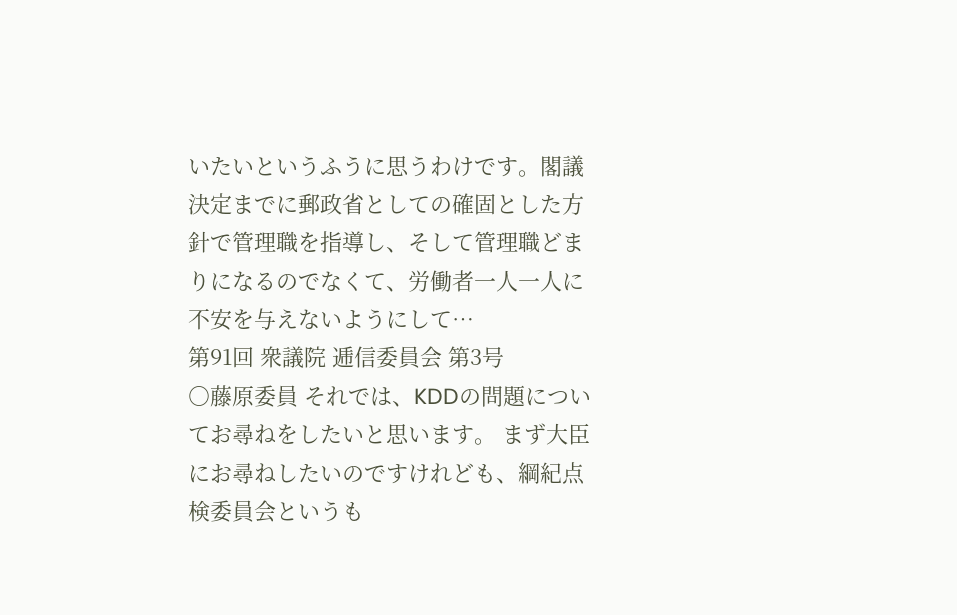いたいというふうに思うわけです。閣議決定までに郵政省としての確固とした方針で管理職を指導し、そして管理職どまりになるのでなくて、労働者一人一人に不安を与えないようにして…
第91回 衆議院 逓信委員会 第3号
○藤原委員 それでは、KDDの問題についてお尋ねをしたいと思います。 まず大臣にお尋ねしたいのですけれども、綱紀点検委員会というも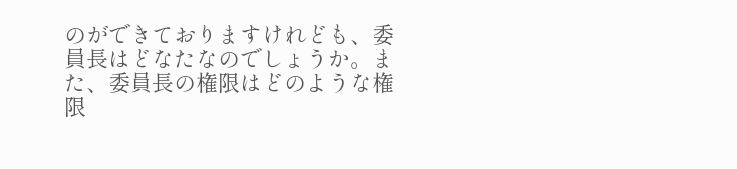のができておりますけれども、委員長はどなたなのでしょうか。また、委員長の権限はどのような権限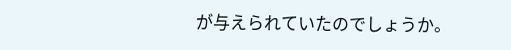が与えられていたのでしょうか。